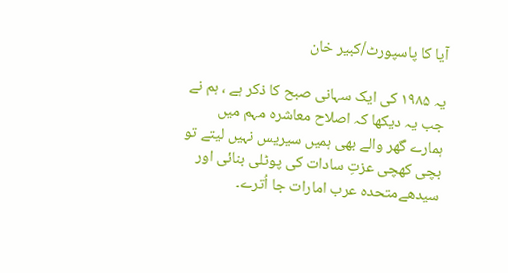آیا کا پاسپورٹ/کبیر خان

یہ ۱۹۸۵ کی ایک سہانی صبح کا ذکر ہے ، ہم نے جب یہ دیکھا کہ اصلاح معاشرہ مہم میں ہمارے گھر والے بھی ہمیں سیریس نہیں لیتے تو بچی کھچی عزتِ سادات کی پوٹلی بنائی اور سیدھےمتحدہ عرب امارات جا اُترے۔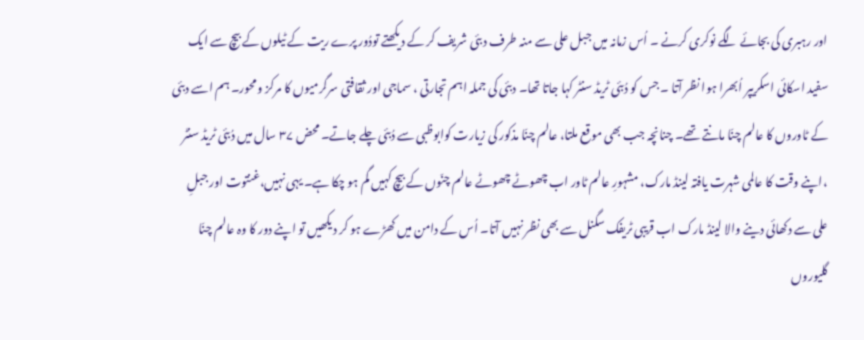اور رہبری کی بجائے لگے نوکری کرنے ۔ اُس زمانہ میں جبل علی سے منہ طرف دبئی شریف کر کے دیکھتے تودُور پرے ریت کے ٹیلوں کے بیچ سے ایک سفید اسکائی اسکریپر اُبھرا ہوا نظر آتا ۔ جس کو دُبئی ٹریڈ سنٹر کہا جاتا تھا۔ دبئی کی جملہ اہم تجارتی ، سماجی اور ثقافتی سرگرمیوں کا مرکز و محور۔ ہم اسے دبئی کے ٹاوروں کا عالم چنّا مانتے تھے۔ چنانچہ جب بھی موقع ملتا، عالم چنّا مذکور کی زیارت کوابوظبی سے دُبئی چلے جاتے۔ محض ۳۷ سال میں دُبئی ٹریڈ سنٹر ،اپنے وقت کا عالمی شہرت یافتہ لینڈ مارک، مشہورِ عالم ٹاور اب چھوٹے چھوٹے عالم چنّوں کے بیچ کہیں گم ہو چکا ہے۔ یہی نہیں،غنتوت اور جبلِ علی سے دکھائی دینے والا لینڈ مارک اب قریبی ٹریفک سگنل سے بھی نظر نہیں آتا۔ اُس کے دامن میں کھڑے ہو کر دیکھیں تو اپنے دور کا وہ عالم چنّا گلیوروں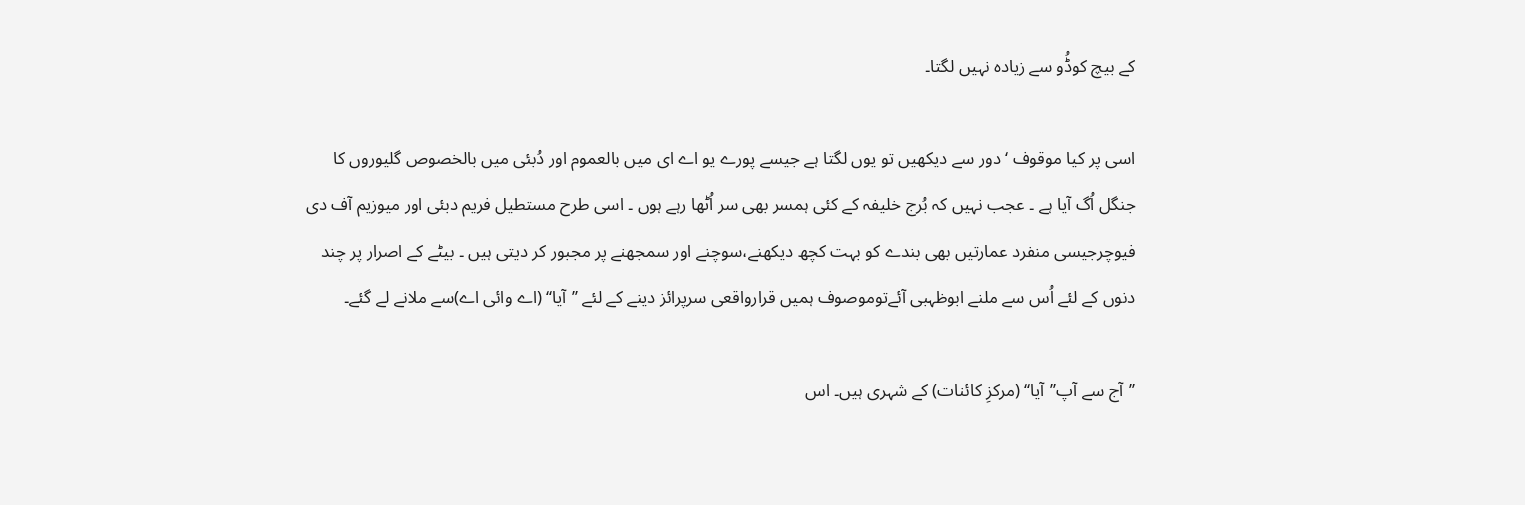کے بیچ کوڈُو سے زیادہ نہیں لگتا۔

اسی پر کیا موقوف ‘ دور سے دیکھیں تو یوں لگتا ہے جیسے پورے یو اے ای میں بالعموم اور دُبئی میں بالخصوص گلیوروں کا جنگل اُگ آیا ہے ۔ عجب نہیں کہ بُرج خلیفہ کے کئی ہمسر بھی سر اُٹھا رہے ہوں ۔ اسی طرح مستطیل فریم دبئی اور میوزیم آف دی فیوچرجیسی منفرد عمارتیں بھی بندے کو بہت کچھ دیکھنے،سوچنے اور سمجھنے پر مجبور کر دیتی ہیں ۔ بیٹے کے اصرار پر چند دنوں کے لئے اُس سے ملنے ابوظہبی آئےتوموصوف ہمیں قرارواقعی سرپرائز دینے کے لئے ’’آیا‘‘ (اے وائی اے)سے ملانے لے گئے۔

’’آج سے آپ’’آیا‘‘ (مرکزِ کائنات) کے شہری ہیں۔ اس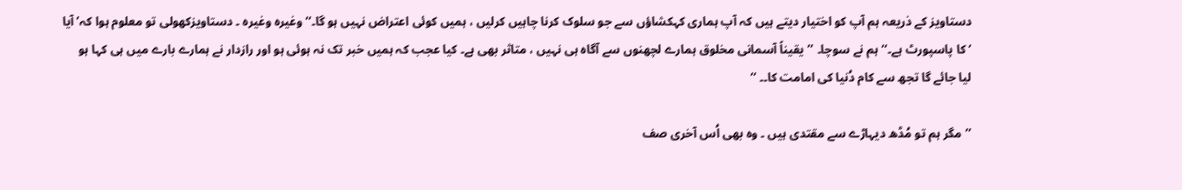دستاویز کے ذریعہ ہم آپ کو اختیار دیتے ہیں کہ آپ ہماری کہکشاؤں سے جو سلوک کرنا چاہیں کرلیں ، ہمیں کوئی اعتراض نہیں ہو گا۔‘‘ وغیرہ وغیرہ ۔ دستاویزکھولی تو معلوم ہوا کہ’آیا ‘ کا پاسپورٹ ہے۔‘‘ ہم نے سوچا۔ ’’یقیناً آسمانی مخلوق ہمارے لچھنوں سے آگاہ ہی نہیں ، متاثر بھی ہے۔ کیا عجب کہ ہمیں خبر تک نہ ہوئی ہو اور رازدار نے ہمارے بارے میں ہی کہا ہو
لیا جائے گا تجھ سے کام دُنیا کی امامت کا۔۔ ‘‘

’’مگر ہم تو مُڈھ دیہاڑے سے مقتدی ہیں ۔ وہ بھی اُس آخری صف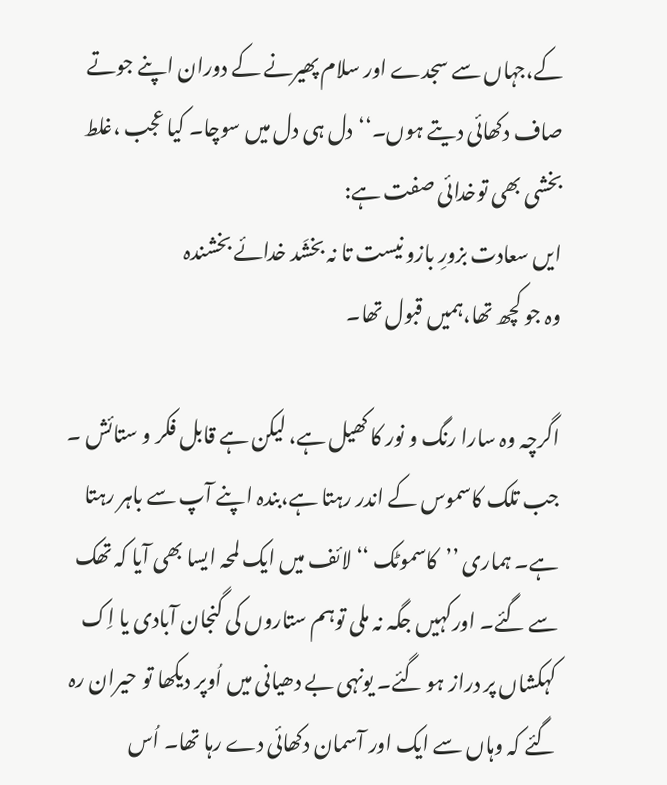کے،جہاں سے سجدے اور سلام پھیرنے کے دوران اپنے جوتے صاف دکھائی دیتے ہوں۔‘‘دل ہی دل میں سوچا۔ کیا عجب ،غلط بخشی بھی توخدائی صفت ہے:
ایں سعادت بزورِ بازو نیست تا نہ بخشَد خدائے بخشندہ
وہ جو کچھ تھا،ہمیں قبول تھا۔

اگرچہ وہ سارا رنگ و نور کا کھیل ہے، لیکن ہے قابل فکر و ستائش ۔ جب تلک کاسموس کے اندر رہتا ہے،بندہ اپنے آپ سے باہر رہتا ہے۔ ہماری ’’کاسموٹک ‘‘ لائف میں ایک لمحہ ایسا بھی آیا کہ تھک سے گئے۔ اورکہیں جگہ نہ ملی توہم ستاروں کی گنجان آبادی یا اِک کہکشاں پر دراز ہو گئے۔ یونہی بے دھیانی میں اُوپر دیکھا تو حیران رہ گئے کہ وہاں سے ایک اور آسمان دکھائی دے رہا تھا۔ اُس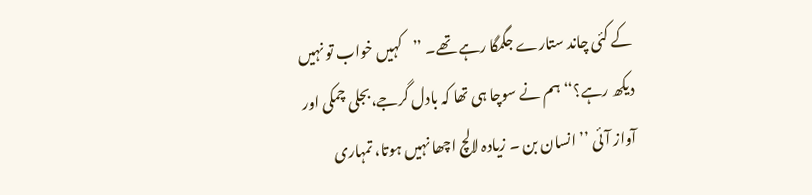کے کئی چاند ستارے جگمگا رہے تھے۔ ’’کہیں خواب تو نہیں دیکھ رہے؟‘‘ہم نے سوچا ہی تھا کہ بادل گرجے،بجلی چمکی اور آواز آئی ’’انسان بن ۔ زیادہ لالچ اچھا نہیں ہوتا، تمہاری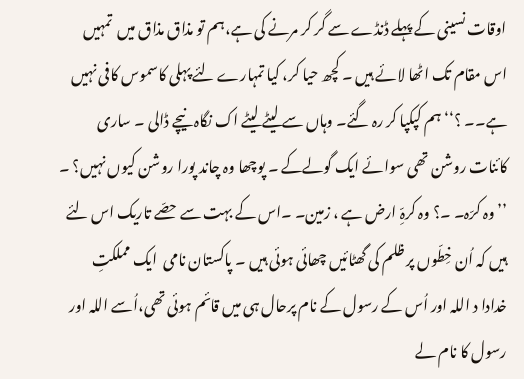اوقات نسینی کے پہلے ڈنڈے سے گر کر مرنے کی ہے،ہم تو مذاق مذاق میں  تمہیں اس مقام تک اٹھا لائے ہیں ۔ کچھ حیا کر، کیا تمہارے لئے پہلی کاسموس کافی نہیں ہے۔۔ ؟‘‘ہم کپکپا کر رہ گئے۔ وہاں سے لیٹے لیٹے اک نگاہ نیچے ڈالی ۔ ساری کائنات روشن تھی سوائے ایک گولےکے ۔ پوچھا وہ چاند پورا روشن کیوں نہیں؟ ۔
’’ وہ کرّہ۔ ۔؟ وہ کرہِّ ارض ہے ، زمین۔ ۔اس کے بہت سے حصّے تاریک اس لئے ہیں کہ اُن خِطّوں پر ظلم کی گھٹائیں چھائی ہوئی ہیں ۔ پاکستان نامی  ایک مملکتِ خدادا د اللہ اور اُس کے رسول کے نام پرحال ہی میں قائم ہوئی تھی،اُسے اللہ اور رسول کا نام لے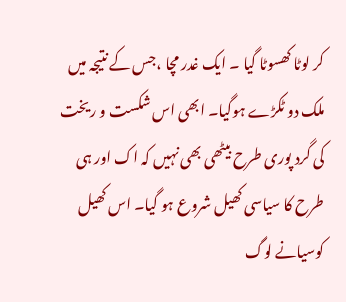کر لوٹا کھسوٹا گیا ۔ ایک غدر مچا ،جس کے نتیجہ میں ملک دو ٹکڑے ہوگیا۔ ابھی اس شکست و ریخت کی گرد پوری طرح بیٹھی بھی نہیں کہ اک اور ہی طرح کا سیاسی کھیل شروع ہو گیا۔ اس کھیل کوسیانے لوگ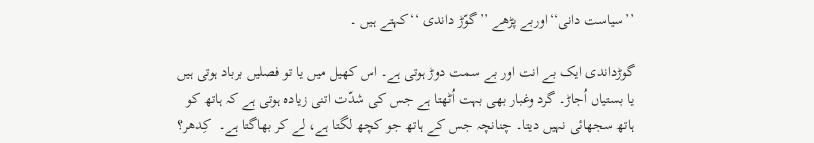’’سیاست دانی‘‘اوربے پڑھے ’’گوّڑ داندی ‘‘کہتے ہیں ۔

گوڑداندی ایک بے انت اور بے سمت دوڑ ہوتی ہے۔ اس کھیل میں یا تو فصلیں برباد ہوتی ہیں یا بستیاں اُجاڑ۔ گرد وغبار بھی بہت اُٹھتا ہے جس کی شدّت اتنی زیادہ ہوتی ہے کہ ہاتھ کو ہاتھ سجھائی نہیں دیتا۔ چنانچہ جس کے ہاتھ جو کچھ لگتا ہے، لے کر بھاگتا ہے۔  کِدھر؟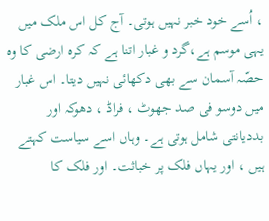، اُسے خود خبر نہیں ہوتی۔ آج کل اس ملک میں یہی موسم ہے،گرد و غبار اتنا ہے کہ کرہ ارضی کا وہ حصّہ آسمان سے بھی دکھائی نہیں دیتا۔ اس غبار میں دوسو فی صد جھوٹ ، فراڈ ، دھوکہ اور بددیانتی شامل ہوتی ہے۔ وہاں اسے سیاست کہتے ہیں ، اور یہاں فلک پر خباثت۔ اور فلک کا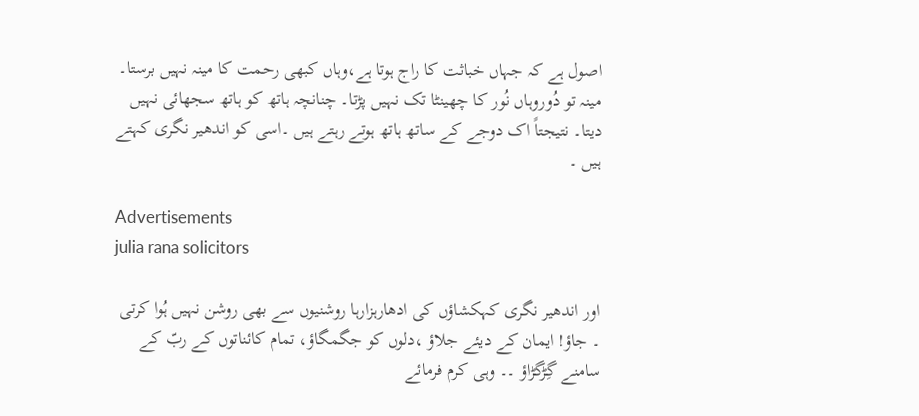اصول ہے کہ جہاں خباثت کا راج ہوتا ہے،وہاں کبھی رحمت کا مینہ نہیں برستا۔ مینہ تو دُوروہاں نُور کا چھینٹا تک نہیں پڑتا۔ چنانچہ ہاتھ کو ہاتھ سجھائی نہیں دیتا۔ نتیجتاً اک دوجے کے ساتھ ہاتھ ہوتے رہتے ہیں ۔اسی کو اندھیر نگری کہتے ہیں ۔

Advertisements
julia rana solicitors

اور اندھیر نگری کہکشاؤں کی ادھارہزارہا روشنیوں سے بھی روشن نہیں ہُوا کرتی ۔ جاؤ! ایمان کے دیئے جلاؤ ،دلوں کو جگمگاؤ، تمام کائناتوں کے ربّ کے سامنے گِڑگڑاؤ ۔۔ وہی کرم فرمائے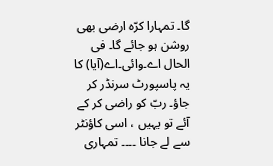گا۔ تمہارا کرّہ ارضی بھی روشن ہو جائے گا۔ فی الحال اے۔وائی۔اے(آیا) کا یہ پاسپورٹ سرنڈر کر جاؤ۔ ربّ کو راضی کر کے آئے تو یہیں ، اسی کاؤنٹر سے لے جانا ۔۔۔۔ تمہاری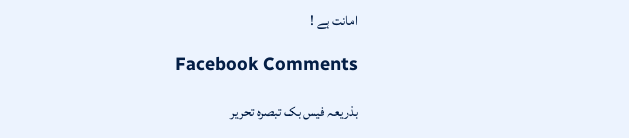امانت ہے !

Facebook Comments

بذریعہ فیس بک تبصرہ تحریر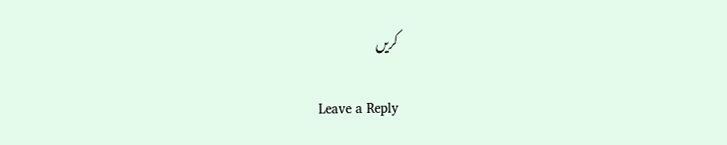کریں

Leave a Reply